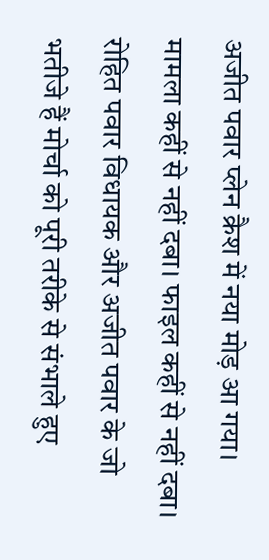अजीत पवार प्लेन क्रैश में नया मोड़ आ गया। मामला कहीं से नहीं दबा। फाइल कहीं से नहीं दबा। रोहित पवार विधायक और अजीत पवार के जो भतीजे हैं मोर्चा को पूरी तरीके से संभाले हुए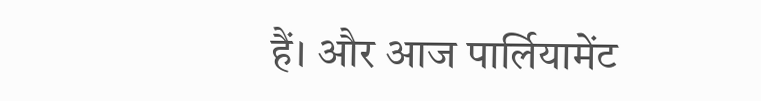हैं। और आज पार्लियामेंट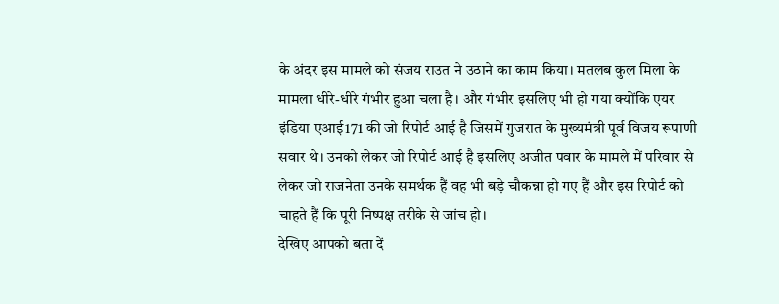के अंदर इस मामले को संजय राउत ने उठाने का काम किया। मतलब कुल मिला के मामला धीरे-धीरे गंभीर हुआ चला है। और गंभीर इसलिए भी हो गया क्योंकि एयर इंडिया एआई171 की जो रिपोर्ट आई है जिसमें गुजरात के मुख्यमंत्री पूर्व विजय रूपाणी सवार थे। उनको लेकर जो रिपोर्ट आई है इसलिए अजीत पवार के मामले में परिवार से लेकर जो राजनेता उनके समर्थक हैं वह भी बड़े चौकन्ना हो गए हैं और इस रिपोर्ट को चाहते हैं कि पूरी निष्पक्ष तरीके से जांच हो।
देखिए आपको बता दें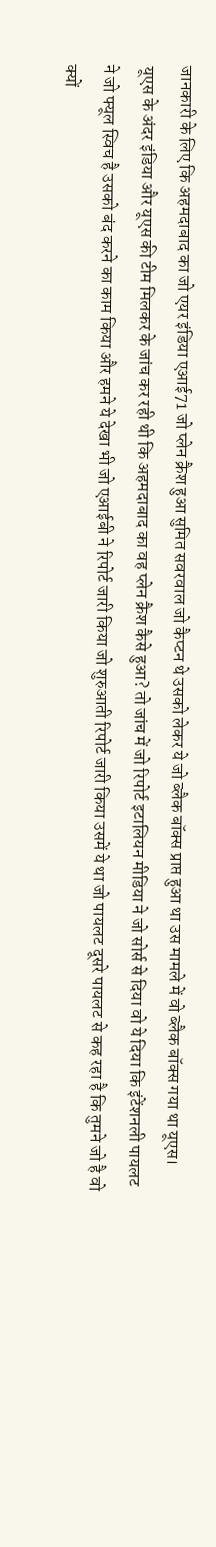जानकारी के लिए कि अहमदाबाद का जो एयर इंडिया एआई71 जो प्लेन क्रैश हुआ सुमित सवरवाल जो कैप्टन थे उसको लेकर ये जो ब्लैक बॉक्स प्राप्त हुआ था उस मामले में वो ब्लैक बॉक्स गया था यूएस। यूएस के अंदर इंडिया और यूएस की टीम मिलकर के जांच कर रही थी कि अहमदाबाद का वह प्लेन क्रैश कैसे हुआ? तो जांच में जो रिपोर्ट इटालियन मीडिया ने जो सोर्स से दिया वो ये दिया कि इंटेंशनली पायलट ने जो फ्यूल स्विच है उसको बंद करने का काम किया और हमने ये देखा भी जो एआईबी ने रिपोर्ट जारी किया जो शुरुआती रिपोर्ट जारी किया उसमें ये था जो पायलट दूसरे पायलट से कह रहा है कि तुमने जो है वो क्यों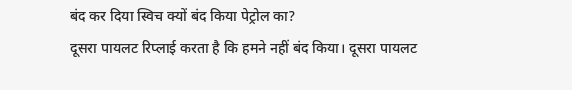बंद कर दिया स्विच क्यों बंद किया पेट्रोल का?
दूसरा पायलट रिप्लाई करता है कि हमने नहीं बंद किया। दूसरा पायलट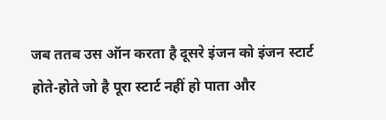जब ततब उस ऑन करता है दूसरे इंजन को इंजन स्टार्ट होते-होते जो है पूरा स्टार्ट नहीं हो पाता और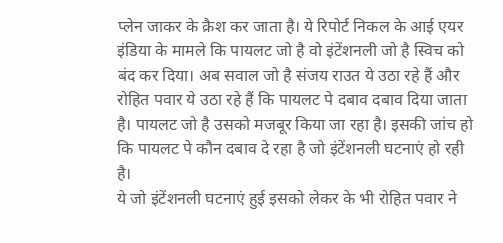प्लेन जाकर के क्रैश कर जाता है। ये रिपोर्ट निकल के आई एयर इंडिया के मामले कि पायलट जो है वो इंटेंशनली जो है स्विच को बंद कर दिया। अब सवाल जो है संजय राउत ये उठा रहे हैं और रोहित पवार ये उठा रहे हैं कि पायलट पे दबाव दबाव दिया जाता है। पायलट जो है उसको मजबूर किया जा रहा है। इसकी जांच हो कि पायलट पे कौन दबाव दे रहा है जो इंटेंशनली घटनाएं हो रही है।
ये जो इंटेंशनली घटनाएं हुई इसको लेकर के भी रोहित पवार ने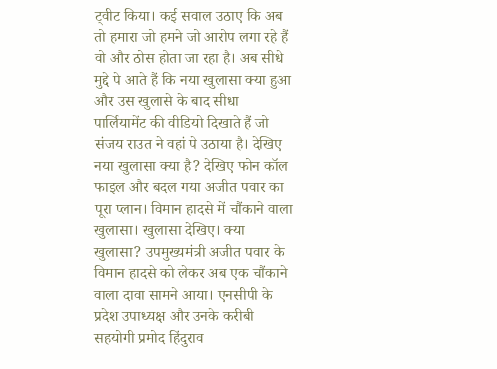ट्वीट किया। कई सवाल उठाए कि अब तो हमारा जो हमने जो आरोप लगा रहे हैं वो और ठोस होता जा रहा है। अब सीधे मुद्दे पे आते हैं कि नया खुलासा क्या हुआ और उस खुलासे के बाद सीधा पार्लियामेंट की वीडियो दिखाते हैं जो संजय राउत ने वहां पे उठाया है। देखिए नया खुलासा क्या है? देखिए फोन कॉल फाइल और बदल गया अजीत पवार का पूरा प्लान। विमान हादसे में चौंकाने वाला खुलासा। खुलासा देखिए। क्या खुलासा? उपमुख्यमंत्री अजीत पवार के विमान हादसे को लेकर अब एक चौंकाने वाला दावा सामने आया। एनसीपी के प्रदेश उपाध्यक्ष और उनके करीबी सहयोगी प्रमोद हिंदुराव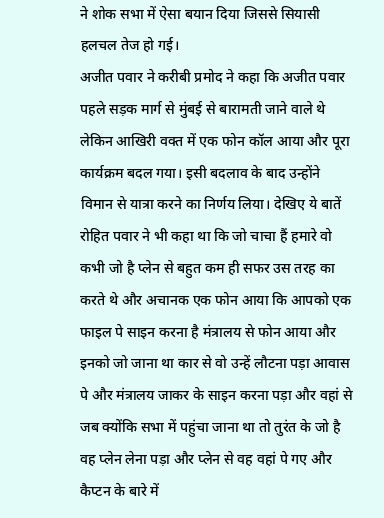ने शोक सभा में ऐसा बयान दिया जिससे सियासी हलचल तेज हो गई।
अजीत पवार ने करीबी प्रमोद ने कहा कि अजीत पवार पहले सड़क मार्ग से मुंबई से बारामती जाने वाले थे लेकिन आखिरी वक्त में एक फोन कॉल आया और पूरा कार्यक्रम बदल गया। इसी बदलाव के बाद उन्होंने विमान से यात्रा करने का निर्णय लिया। देखिए ये बातें रोहित पवार ने भी कहा था कि जो चाचा हैं हमारे वो कभी जो है प्लेन से बहुत कम ही सफर उस तरह का करते थे और अचानक एक फोन आया कि आपको एक फाइल पे साइन करना है मंत्रालय से फोन आया और इनको जो जाना था कार से वो उन्हें लौटना पड़ा आवास पे और मंत्रालय जाकर के साइन करना पड़ा और वहां से जब क्योंकि सभा में पहुंचा जाना था तो तुरंत के जो है वह प्लेन लेना पड़ा और प्लेन से वह वहां पे गए और कैप्टन के बारे में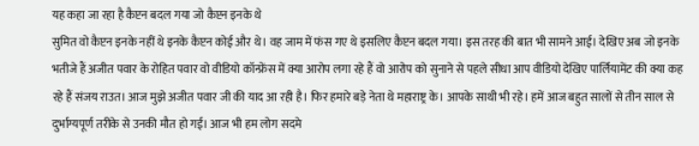यह कहा जा रहा है कैप्टन बदल गया जो कैप्टन इनके थे
सुमित वो कैप्टन इनके नहीं थे इनके कैप्टन कोई और थे। वह जाम में फंस गए थे इसलिए कैप्टन बदल गया। इस तरह की बात भी सामने आई। देखिए अब जो इनके भतीजे हैं अजीत पवार के रोहित पवार वो वीडियो कॉन्फ्रेंस में क्या आरोप लगा रहे हैं वो आरोप को सुनाने से पहले सीधा आप वीडियो देखिए पार्लियामेंट की क्या कह रहे हैं संजय राउत। आज मुझे अजीत पवार जी की याद आ रही है। फिर हमारे बड़े नेता थे महाराष्ट्र के। आपके साथी भी रहे। हमें आज बहुत सालों से तीन साल से दुर्भाग्यपूर्ण तरीके से उनकी मौत हो गई। आज भी हम लोग सदमे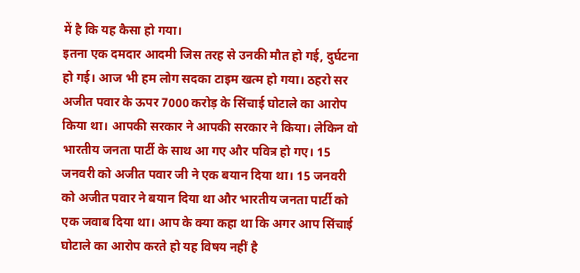में है कि यह कैसा हो गया।
इतना एक दमदार आदमी जिस तरह से उनकी मौत हो गई, दुर्घटना हो गई। आज भी हम लोग सदका टाइम खत्म हो गया। ठहरो सर अजीत पवार के ऊपर 7000 करोड़ के सिंचाई घोटाले का आरोप किया था। आपकी सरकार ने आपकी सरकार ने किया। लेकिन वो भारतीय जनता पार्टी के साथ आ गए और पवित्र हो गए। 15 जनवरी को अजीत पवार जी ने एक बयान दिया था। 15 जनवरी को अजीत पवार ने बयान दिया था और भारतीय जनता पार्टी को एक जवाब दिया था। आप के क्या कहा था कि अगर आप सिंचाई घोटाले का आरोप करते हो यह विषय नहीं है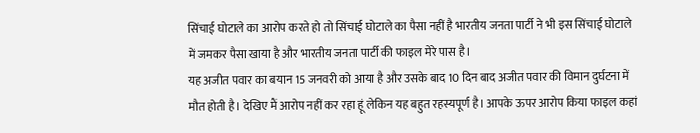सिंचाई घोटाले का आरोप करते हो तो सिंचाई घोटाले का पैसा नहीं है भारतीय जनता पार्टी ने भी इस सिंचाई घोटाले में जमकर पैसा खाया है और भारतीय जनता पार्टी की फाइल मेरे पास है।
यह अजीत पवार का बयान 15 जनवरी को आया है और उसके बाद 10 दिन बाद अजीत पवार की विमान दुर्घटना में मौत होती है। देखिए मैं आरोप नहीं कर रहा हूं लेकिन यह बहुत रहस्यपूर्ण है। आपके ऊपर आरोप किया फाइल कहां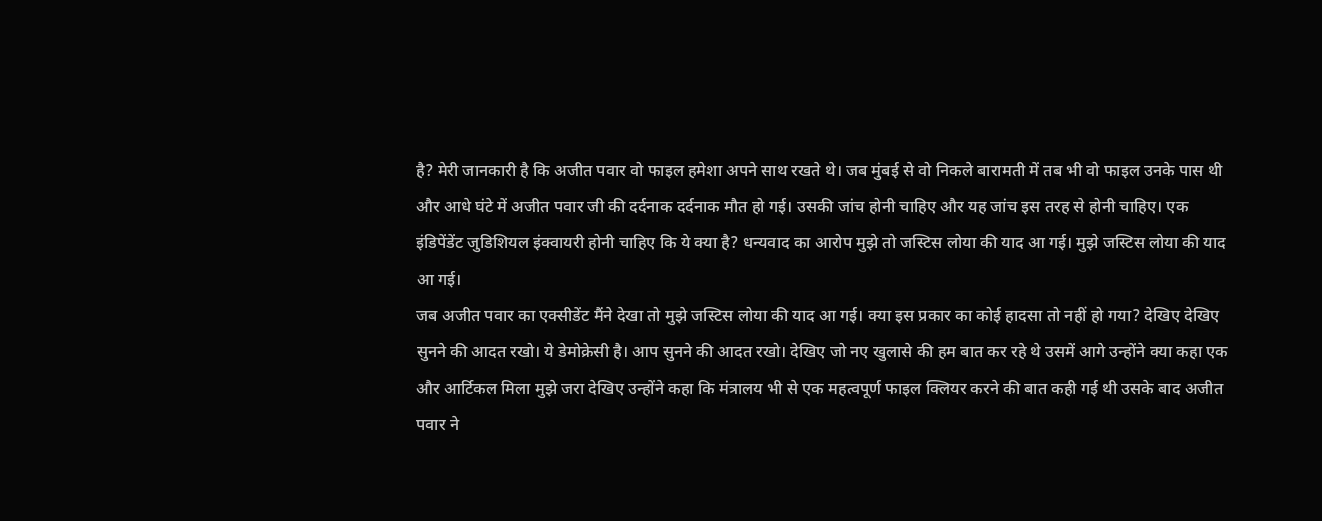है? मेरी जानकारी है कि अजीत पवार वो फाइल हमेशा अपने साथ रखते थे। जब मुंबई से वो निकले बारामती में तब भी वो फाइल उनके पास थी और आधे घंटे में अजीत पवार जी की दर्दनाक दर्दनाक मौत हो गई। उसकी जांच होनी चाहिए और यह जांच इस तरह से होनी चाहिए। एक इंडिपेंडेंट जुडिशियल इंक्वायरी होनी चाहिए कि ये क्या है? धन्यवाद का आरोप मुझे तो जस्टिस लोया की याद आ गई। मुझे जस्टिस लोया की याद आ गई।
जब अजीत पवार का एक्सीडेंट मैंने देखा तो मुझे जस्टिस लोया की याद आ गई। क्या इस प्रकार का कोई हादसा तो नहीं हो गया? देखिए देखिए सुनने की आदत रखो। ये डेमोक्रेसी है। आप सुनने की आदत रखो। देखिए जो नए खुलासे की हम बात कर रहे थे उसमें आगे उन्होंने क्या कहा एक और आर्टिकल मिला मुझे जरा देखिए उन्होंने कहा कि मंत्रालय भी से एक महत्वपूर्ण फाइल क्लियर करने की बात कही गई थी उसके बाद अजीत पवार ने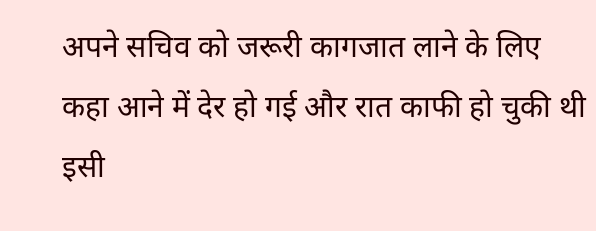अपने सचिव को जरूरी कागजात लाने के लिए कहा आने में देर हो गई और रात काफी हो चुकी थी इसी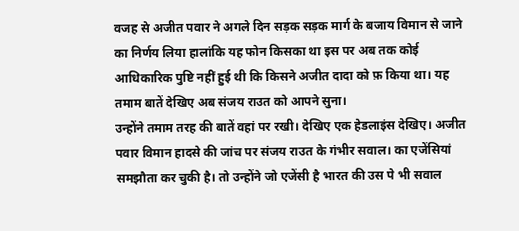वजह से अजीत पवार ने अगले दिन सड़क सड़क मार्ग के बजाय विमान से जाने का निर्णय लिया हालांकि यह फोन किसका था इस पर अब तक कोई आधिकारिक पुष्टि नहीं हुई थी कि किसने अजीत दादा को फ़ किया था। यह तमाम बातें देखिए अब संजय राउत को आपने सुना।
उन्होंने तमाम तरह की बातें वहां पर रखी। देखिए एक हेडलाइंस देखिए। अजीत पवार विमान हादसे की जांच पर संजय राउत के गंभीर सवाल। का एजेंसियां समझौता कर चुकी है। तो उन्होंने जो एजेंसी है भारत की उस पे भी सवाल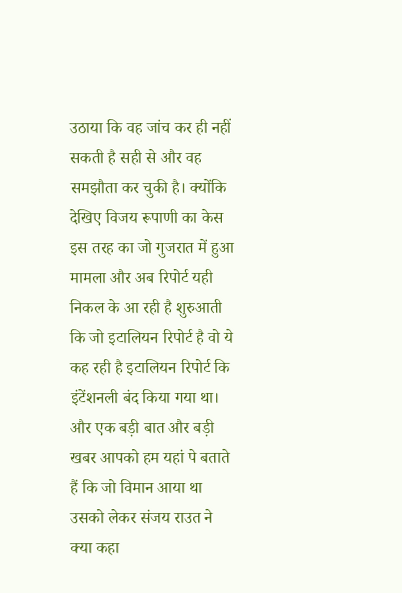उठाया कि वह जांच कर ही नहीं सकती है सही से और वह समझौता कर चुकी है। क्योंकि देखिए विजय रूपाणी का केस इस तरह का जो गुजरात में हुआ मामला और अब रिपोर्ट यही निकल के आ रही है शुरुआती कि जो इटालियन रिपोर्ट है वो ये कह रही है इटालियन रिपोर्ट कि इंटेंशनली बंद किया गया था। और एक बड़ी बात और बड़ी खबर आपको हम यहां पे बताते हैं कि जो विमान आया था उसको लेकर संजय राउत ने क्या कहा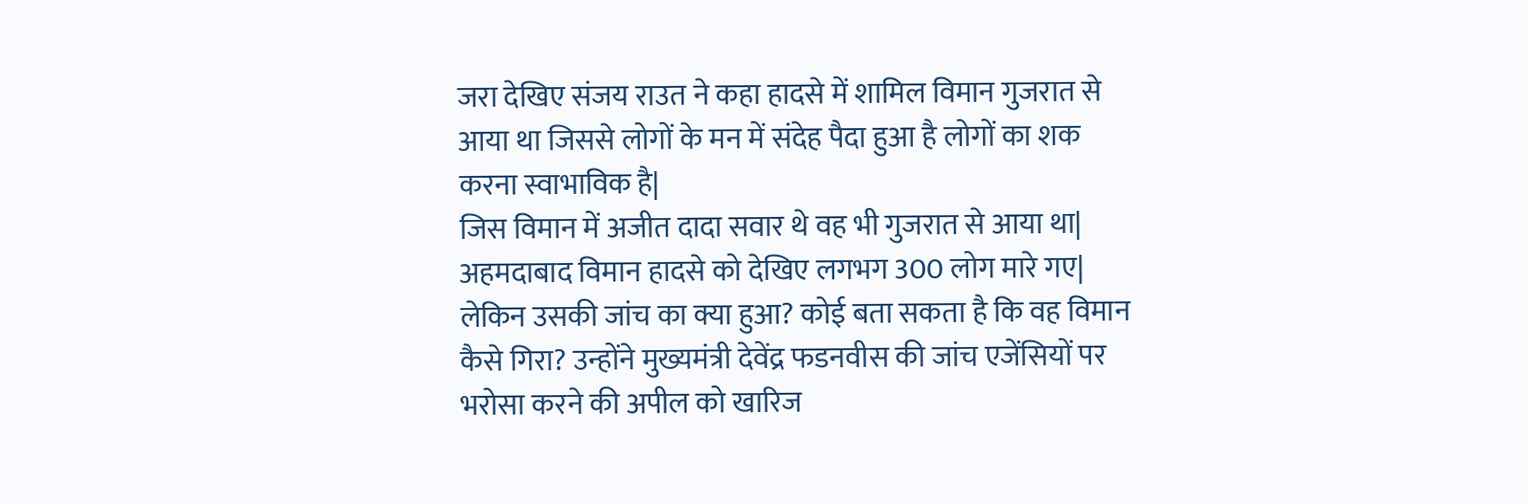जरा देखिए संजय राउत ने कहा हादसे में शामिल विमान गुजरात से आया था जिससे लोगों के मन में संदेह पैदा हुआ है लोगों का शक करना स्वाभाविक है|
जिस विमान में अजीत दादा सवार थे वह भी गुजरात से आया था| अहमदाबाद विमान हादसे को देखिए लगभग 300 लोग मारे गए| लेकिन उसकी जांच का क्या हुआ? कोई बता सकता है कि वह विमान कैसे गिरा? उन्होंने मुख्यमंत्री देवेंद्र फडनवीस की जांच एजेंसियों पर भरोसा करने की अपील को खारिज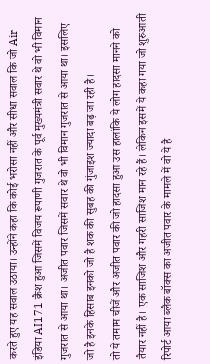करते हुए यह सवाल उठाया। उन्होंने कहा कि कोई भरोसा नहीं और सीधा सवाल कि जो Air इंडिया AI171 क्रैश हुआ जिसमें विजय रूपाणी गुजरात के पूर्व मुख्यमंत्री सवार थे वो भी विमान गुजरात से आया था। अजीत पवार जिसमें सवार थे वो भी विमान गुजरात से आया था। इसलिए जो है इनके हिसाब इनको जो है शक की सुबह की गुंजाइश ज्यादा बढ़ जा रही है।
तो ये तमाम चीजें और अजीत पवार की जो हादसा हुआ उस हालांकि ये लोग हादसा मानने को तैयार नहीं है। एक साजिश और गहरी साजिश मान रहे हैं। लेकिन इसमें ये कहा गया जो शुरुआती रिपोर्ट आया ब्लैक बॉक्स का अजीत पवार के मामले में वो ये है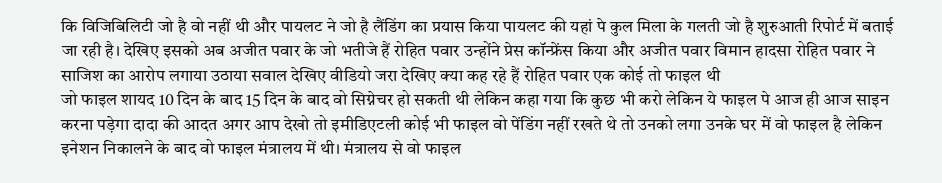कि विजिबिलिटी जो है वो नहीं थी और पायलट ने जो है लैंडिंग का प्रयास किया पायलट की यहां पे कुल मिला के गलती जो है शुरुआती रिपोर्ट में बताई जा रही है। देखिए इसको अब अजीत पवार के जो भतीजे हैं रोहित पवार उन्होंने प्रेस कॉन्फ्रेंस किया और अजीत पवार विमान हादसा रोहित पवार ने साजिश का आरोप लगाया उठाया सवाल देखिए वीडियो जरा देखिए क्या कह रहे हैं रोहित पवार एक कोई तो फाइल थी
जो फाइल शायद 10 दिन के बाद 15 दिन के बाद वो सिग्नेचर हो सकती थी लेकिन कहा गया कि कुछ भी करो लेकिन ये फाइल पे आज ही आज साइन करना पड़ेगा दादा की आदत अगर आप देखो तो इमीडिएटली कोई भी फाइल वो पेंडिंग नहीं रखते थे तो उनको लगा उनके घर में वो फाइल है लेकिन इनेशन निकालने के बाद वो फाइल मंत्रालय में थी। मंत्रालय से वो फाइल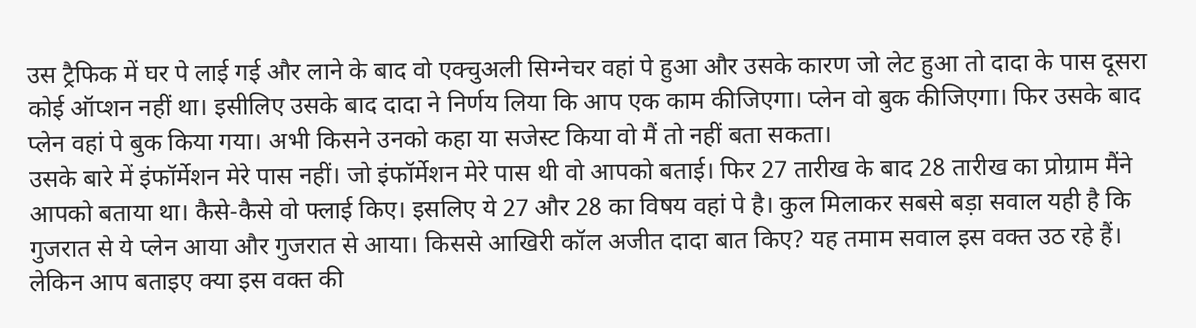उस ट्रैफिक में घर पे लाई गई और लाने के बाद वो एक्चुअली सिग्नेचर वहां पे हुआ और उसके कारण जो लेट हुआ तो दादा के पास दूसरा कोई ऑप्शन नहीं था। इसीलिए उसके बाद दादा ने निर्णय लिया कि आप एक काम कीजिएगा। प्लेन वो बुक कीजिएगा। फिर उसके बाद प्लेन वहां पे बुक किया गया। अभी किसने उनको कहा या सजेस्ट किया वो मैं तो नहीं बता सकता।
उसके बारे में इंफॉर्मेशन मेरे पास नहीं। जो इंफॉर्मेशन मेरे पास थी वो आपको बताई। फिर 27 तारीख के बाद 28 तारीख का प्रोग्राम मैंने आपको बताया था। कैसे-कैसे वो फ्लाई किए। इसलिए ये 27 और 28 का विषय वहां पे है। कुल मिलाकर सबसे बड़ा सवाल यही है कि गुजरात से ये प्लेन आया और गुजरात से आया। किससे आखिरी कॉल अजीत दादा बात किए? यह तमाम सवाल इस वक्त उठ रहे हैं। लेकिन आप बताइए क्या इस वक्त की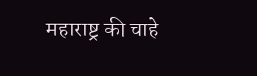महाराष्ट्र की चाहे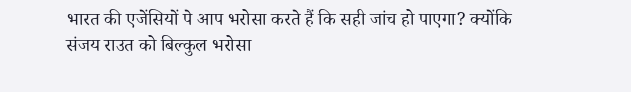भारत की एजेंसियों पे आप भरोसा करते हैं कि सही जांच हो पाएगा? क्योंकि संजय राउत को बिल्कुल भरोसा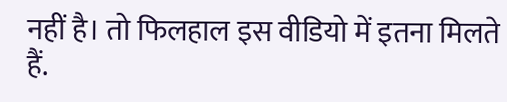नहीं है। तो फिलहाल इस वीडियो में इतना मिलते हैं.